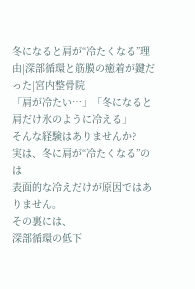冬になると肩が“冷たくなる”理由|深部循環と筋膜の癒着が鍵だった|宮内整骨院
「肩が冷たい…」「冬になると肩だけ氷のように冷える」
そんな経験はありませんか?
実は、冬に肩が“冷たくなる”のは
表面的な冷えだけが原因ではありません。
その裏には、
深部循環の低下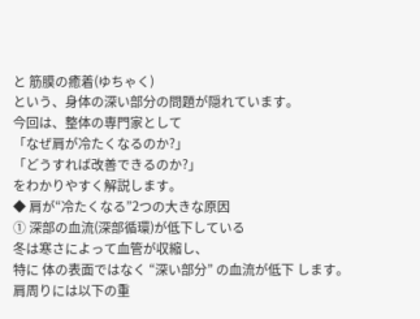と 筋膜の癒着(ゆちゃく)
という、身体の深い部分の問題が隠れています。
今回は、整体の専門家として
「なぜ肩が冷たくなるのか?」
「どうすれば改善できるのか?」
をわかりやすく解説します。
◆ 肩が“冷たくなる”2つの大きな原因
① 深部の血流(深部循環)が低下している
冬は寒さによって血管が収縮し、
特に 体の表面ではなく “深い部分” の血流が低下 します。
肩周りには以下の重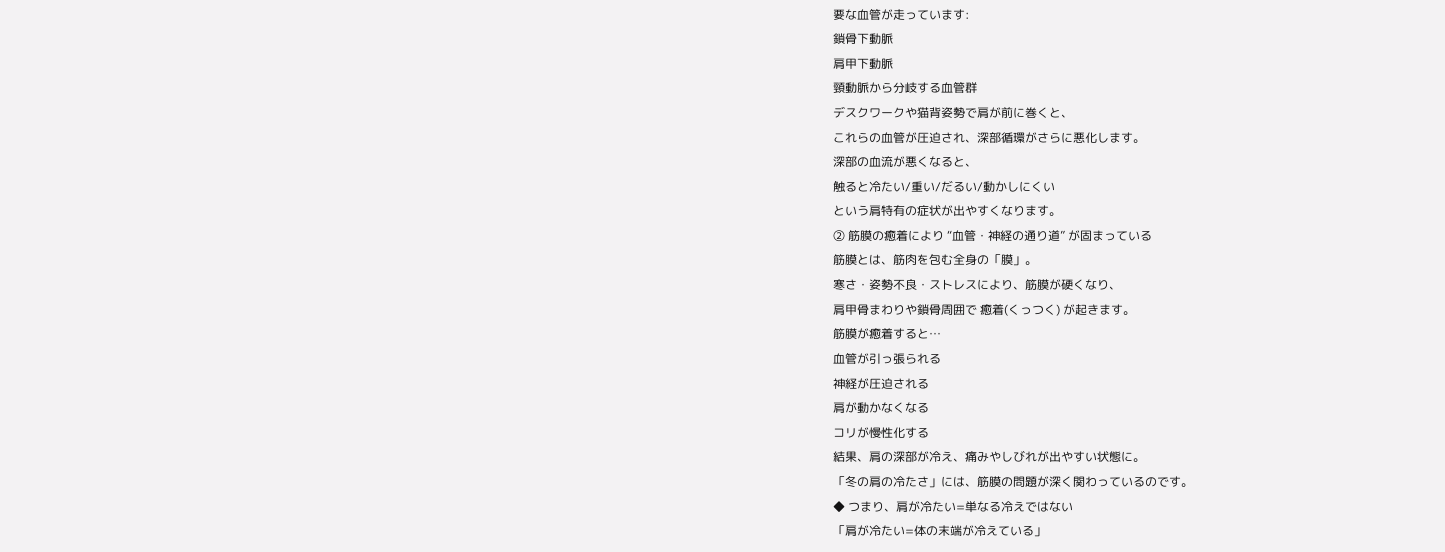要な血管が走っています:
鎖骨下動脈
肩甲下動脈
頸動脈から分岐する血管群
デスクワークや猫背姿勢で肩が前に巻くと、
これらの血管が圧迫され、深部循環がさらに悪化します。
深部の血流が悪くなると、
触ると冷たい/重い/だるい/動かしにくい
という肩特有の症状が出やすくなります。
② 筋膜の癒着により “血管・神経の通り道” が固まっている
筋膜とは、筋肉を包む全身の「膜」。
寒さ・姿勢不良・ストレスにより、筋膜が硬くなり、
肩甲骨まわりや鎖骨周囲で 癒着(くっつく) が起きます。
筋膜が癒着すると…
血管が引っ張られる
神経が圧迫される
肩が動かなくなる
コリが慢性化する
結果、肩の深部が冷え、痛みやしびれが出やすい状態に。
「冬の肩の冷たさ」には、筋膜の問題が深く関わっているのです。
◆ つまり、肩が冷たい=単なる冷えではない
「肩が冷たい=体の末端が冷えている」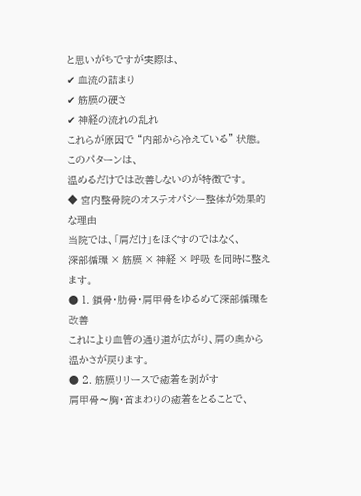と思いがちですが実際は、
✔ 血流の詰まり
✔ 筋膜の硬さ
✔ 神経の流れの乱れ
これらが原因で “内部から冷えている” 状態。
このパターンは、
温めるだけでは改善しないのが特徴です。
◆ 宮内整骨院のオステオパシー整体が効果的な理由
当院では、「肩だけ」をほぐすのではなく、
深部循環 × 筋膜 × 神経 × 呼吸 を同時に整えます。
● 1. 鎖骨・肋骨・肩甲骨をゆるめて深部循環を改善
これにより血管の通り道が広がり、肩の奥から温かさが戻ります。
● 2. 筋膜リリースで癒着を剥がす
肩甲骨〜胸・首まわりの癒着をとることで、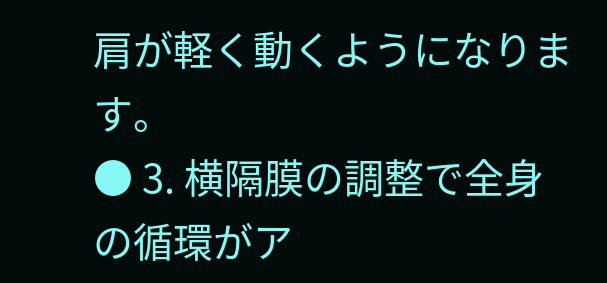肩が軽く動くようになります。
● 3. 横隔膜の調整で全身の循環がア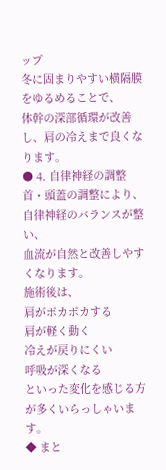ップ
冬に固まりやすい横隔膜をゆるめることで、
体幹の深部循環が改善し、肩の冷えまで良くなります。
● 4. 自律神経の調整
首・頭蓋の調整により、自律神経のバランスが整い、
血流が自然と改善しやすくなります。
施術後は、
肩がポカポカする
肩が軽く動く
冷えが戻りにくい
呼吸が深くなる
といった変化を感じる方が多くいらっしゃいます。
◆ まと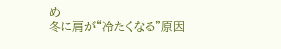め
冬に肩が“冷たくなる”原因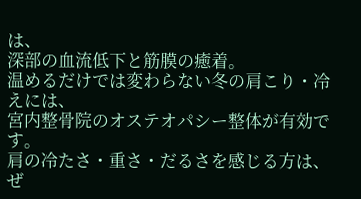は、
深部の血流低下と筋膜の癒着。
温めるだけでは変わらない冬の肩こり・冷えには、
宮内整骨院のオステオパシー整体が有効です。
肩の冷たさ・重さ・だるさを感じる方は、
ぜ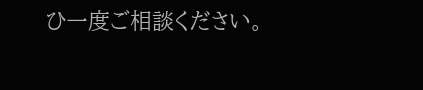ひ一度ご相談ください。